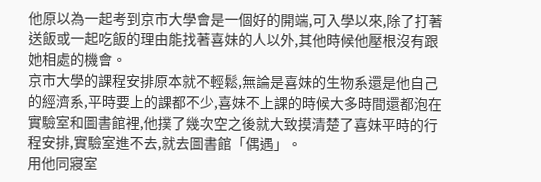他原以為一起考到京市大學會是一個好的開端,可入學以來,除了打著送飯或一起吃飯的理由能找著喜妹的人以外,其他時候他壓根沒有跟她相處的機會。
京市大學的課程安排原本就不輕鬆,無論是喜妹的生物系還是他自己的經濟系,平時要上的課都不少,喜妹不上課的時候大多時間還都泡在實驗室和圖書館裡,他撲了幾次空之後就大致摸清楚了喜妹平時的行程安排,實驗室進不去,就去圖書館「偶遇」。
用他同寢室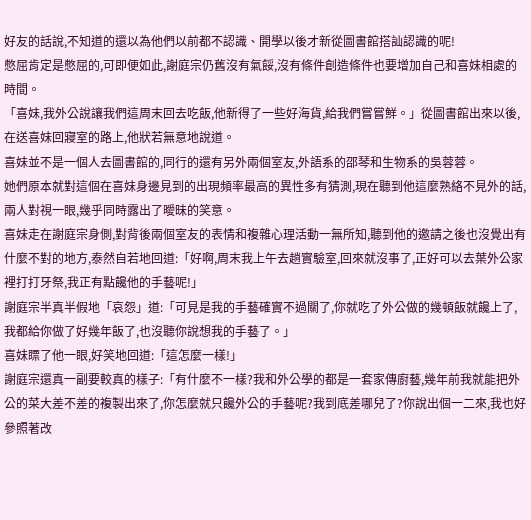好友的話說,不知道的還以為他們以前都不認識、開學以後才新從圖書館搭訕認識的呢!
憋屈肯定是憋屈的,可即便如此,謝庭宗仍舊沒有氣餒,沒有條件創造條件也要增加自己和喜妹相處的時間。
「喜妹,我外公說讓我們這周末回去吃飯,他新得了一些好海貨,給我們嘗嘗鮮。」從圖書館出來以後,在送喜妹回寢室的路上,他狀若無意地說道。
喜妹並不是一個人去圖書館的,同行的還有另外兩個室友,外語系的邵琴和生物系的吳蓉蓉。
她們原本就對這個在喜妹身邊見到的出現頻率最高的異性多有猜測,現在聽到他這麼熟絡不見外的話,兩人對視一眼,幾乎同時露出了曖昧的笑意。
喜妹走在謝庭宗身側,對背後兩個室友的表情和複雜心理活動一無所知,聽到他的邀請之後也沒覺出有什麼不對的地方,泰然自若地回道:「好啊,周末我上午去趟實驗室,回來就沒事了,正好可以去葉外公家裡打打牙祭,我正有點饞他的手藝呢!」
謝庭宗半真半假地「哀怨」道:「可見是我的手藝確實不過關了,你就吃了外公做的幾頓飯就饞上了,我都給你做了好幾年飯了,也沒聽你說想我的手藝了。」
喜妹瞟了他一眼,好笑地回道:「這怎麼一樣!」
謝庭宗還真一副要較真的樣子:「有什麼不一樣?我和外公學的都是一套家傳廚藝,幾年前我就能把外公的菜大差不差的複製出來了,你怎麼就只饞外公的手藝呢?我到底差哪兒了?你說出個一二來,我也好參照著改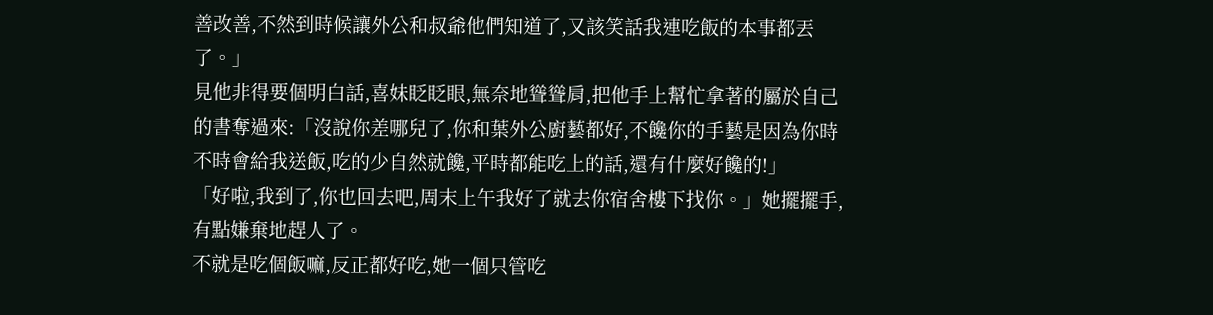善改善,不然到時候讓外公和叔爺他們知道了,又該笑話我連吃飯的本事都丟了。」
見他非得要個明白話,喜妹眨眨眼,無奈地聳聳肩,把他手上幫忙拿著的屬於自己的書奪過來:「沒說你差哪兒了,你和葉外公廚藝都好,不饞你的手藝是因為你時不時會給我送飯,吃的少自然就饞,平時都能吃上的話,還有什麼好饞的!」
「好啦,我到了,你也回去吧,周末上午我好了就去你宿舍樓下找你。」她擺擺手,有點嫌棄地趕人了。
不就是吃個飯嘛,反正都好吃,她一個只管吃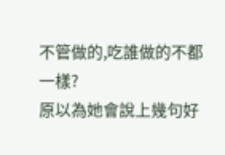不管做的,吃誰做的不都一樣?
原以為她會說上幾句好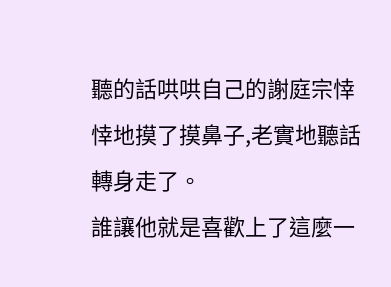聽的話哄哄自己的謝庭宗悻悻地摸了摸鼻子,老實地聽話轉身走了。
誰讓他就是喜歡上了這麼一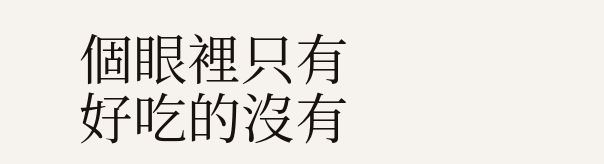個眼裡只有好吃的沒有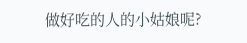做好吃的人的小姑娘呢?